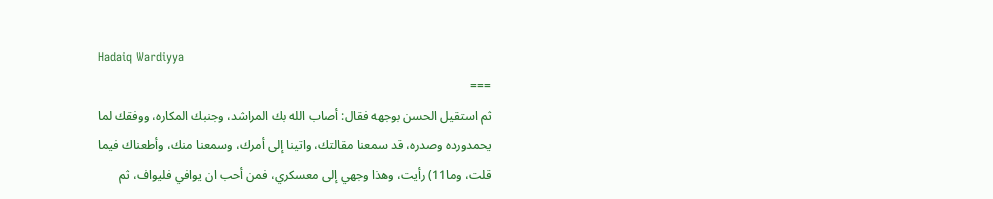Hadaiq Wardiyya
===
ثم استقيل الحسن بوجهه فقال: أصاب الله بك المراشد، وجنبك المكاره، ووفقك لما يحمدورده وصدره، قد سمعنا مقالتك، واتينا إلى أمرك، وسمعنا منك، وأطعناك فيما قلت، وما11) رأيت، وهذا وجهي إلى معسكري، فمن أحب ان يوافي فليواف، ثم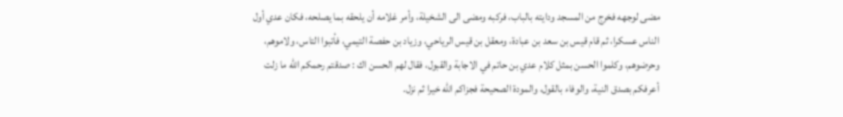مضى لوجهه فخرج من المسجد ودايته بالباب، فركبه ومضى الى الشخيلة، وأمر غلامه أن يلحقه بما يصلحه، فكان عدي أول الناس عسكرا، ثم قام قيس بن سعد بن عبادة، ومعقل بن قيس الرياحي، وزياد بن حفصة التيمي، فأتبوا التاس، ولاموهم، وحرضوهم، وكلموا الحسن بمثل كلام عدي بن حاتم في الاجابة والقبول، فقال لهم الحسن اك : صدقتم رحمكم الله ما زلت أعرفكم بصدق النية، والوفاء بالقول، والمودة الصحيحة فجزاكم الله خيرا ثم نزل.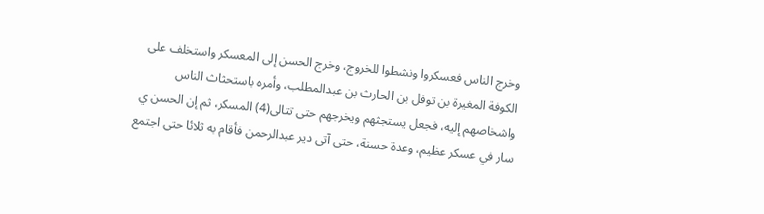وخرج الناس فعسكروا ونشطوا للخروج، وخرج الحسن إلى المعسكر واستخلف على الكوفة المغيرة بن توفل بن الحارث بن عبدالمطلب، وأمره باستحثاث الناس واشخاصهم إليه، فجعل يستجثهم ويخرجهم حتى تتالى(4) المسكر، ثم إن الحسن ي سار في عسكر عظيم، وعدة حسنة، حتى آتى دير عبدالرحمن فأقام به ثلائا حتى اجتمع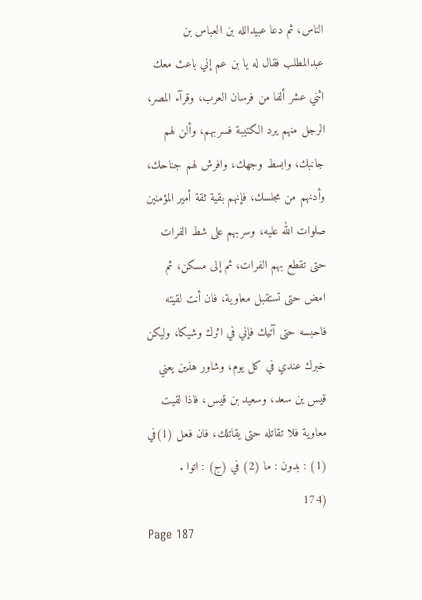الناس، ثم دعا عبيدالله بن العباس بن عبدالمطلب فقال له يا بن عم إني باعث معك اثني عشر ألفا من فرسان العرب، وقرآء المصر، الرجل منهم يرد الكتيبة فسربهم، وألن لهم جانبك، وابسط وجهك، وافرش لهم جناحك، وأدنهم من مجلسك، فإنهم بقية ثقة أمير المؤمنين صلوات الله عليه، وسربهم على شط الفرات حتى تقطع بهم الفرات، ثم إلى مسكن، ثم امض حتى تستقبل معاوية، فان أنت لقيته فاحبسه حتى آتيك فإني في اثرك وشيكا، وليكن خبرك عندي في كل يوم، وشاور هذين يعني قيس ين سعد، وسعيد بن قيس، فاذا لقيت معاوية فلا تقاتله حتى يقاتلك، فان فعل (1)في (1) : بدون : ما (2) في (ج) : اتوا .
(174
Page 187